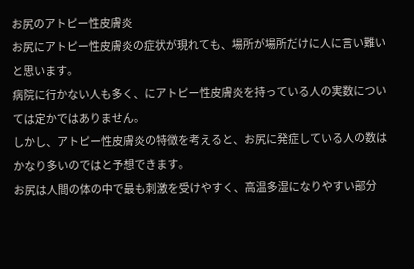お尻のアトピー性皮膚炎
お尻にアトピー性皮膚炎の症状が現れても、場所が場所だけに人に言い難いと思います。
病院に行かない人も多く、にアトピー性皮膚炎を持っている人の実数については定かではありません。
しかし、アトピー性皮膚炎の特徴を考えると、お尻に発症している人の数はかなり多いのではと予想できます。
お尻は人間の体の中で最も刺激を受けやすく、高温多湿になりやすい部分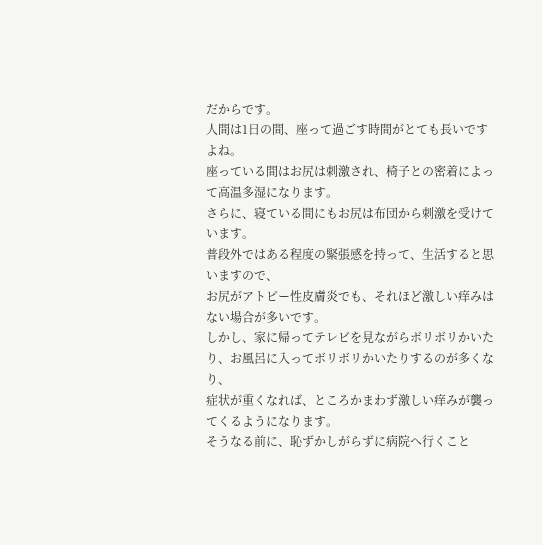だからです。
人間は1日の間、座って過ごす時間がとても長いですよね。
座っている間はお尻は刺激され、椅子との密着によって高温多湿になります。
さらに、寝ている間にもお尻は布団から刺激を受けています。
普段外ではある程度の緊張感を持って、生活すると思いますので、
お尻がアトピー性皮膚炎でも、それほど激しい痒みはない場合が多いです。
しかし、家に帰ってテレビを見ながらボリボリかいたり、お風呂に入ってボリボリかいたりするのが多くなり、
症状が重くなれば、ところかまわず激しい痒みが襲ってくるようになります。
そうなる前に、恥ずかしがらずに病院へ行くこと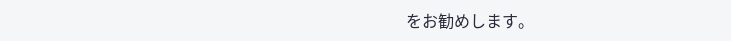をお勧めします。